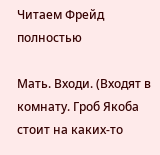Читаем Фрейд полностью

Мать. Входи. (Входят в комнату. Гроб Якоба стоит на каких-то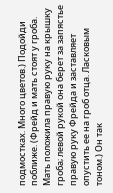подмостках. Много цветов.) Подойди поближе. (Фрейд и мать стоят у гроба. Мать положила правую руку на крышку гроба; левой рукой она берет за запястье правую руку Фрейда и заставляет опустить ее на гроб отца. Ласковым тоном.) Он так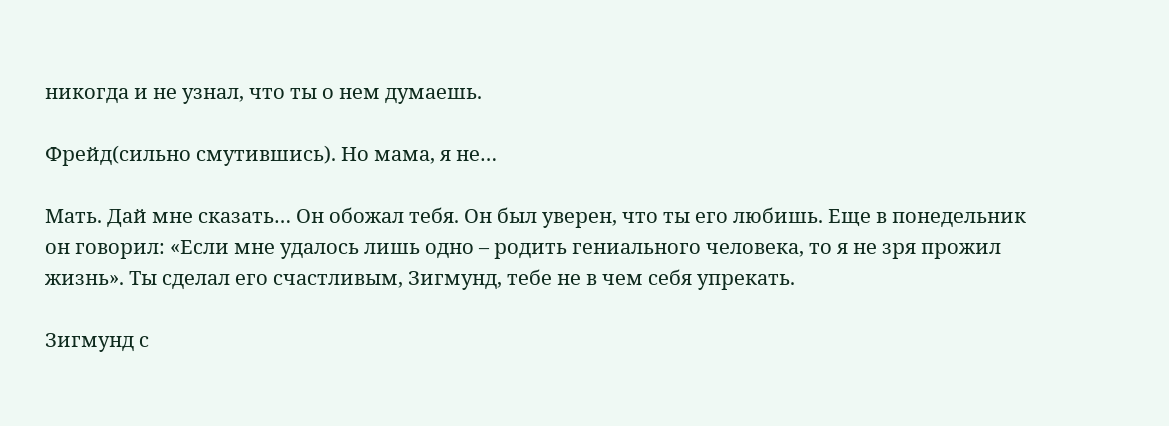никогда и не узнал, что ты о нем думаешь.

Фрейд(сильно смутившись). Но мама, я не…

Мать. Дай мне сказать… Он обожал тебя. Он был уверен, что ты его любишь. Еще в понедельник он говорил: «Если мне удалось лишь одно – родить гениального человека, то я не зря прожил жизнь». Ты сделал его счастливым, Зигмунд, тебе не в чем себя упрекать.

Зигмунд с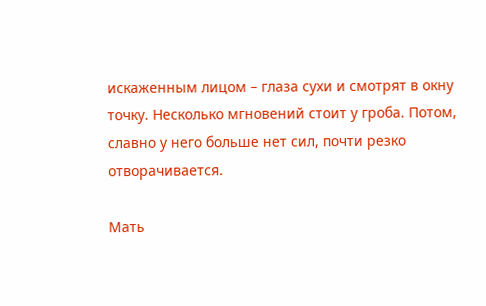искаженным лицом – глаза сухи и смотрят в окну точку. Несколько мгновений стоит у гроба. Потом, славно у него больше нет сил, почти резко отворачивается.

Мать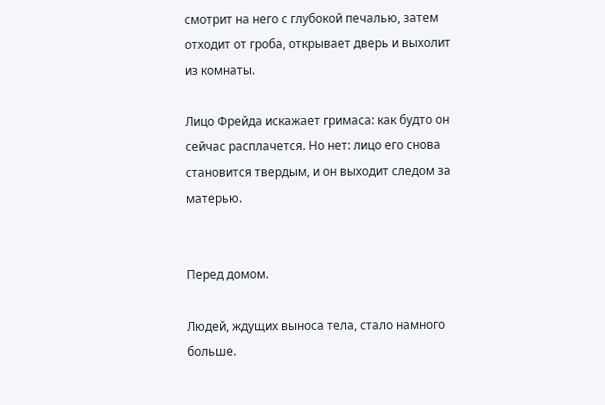смотрит на него с глубокой печалью, затем отходит от гроба, открывает дверь и выхолит из комнаты.

Лицо Фрейда искажает гримаса: как будто он сейчас расплачется. Но нет: лицо его снова становится твердым, и он выходит следом за матерью.


Перед домом.

Людей, ждущих выноса тела, стало намного больше.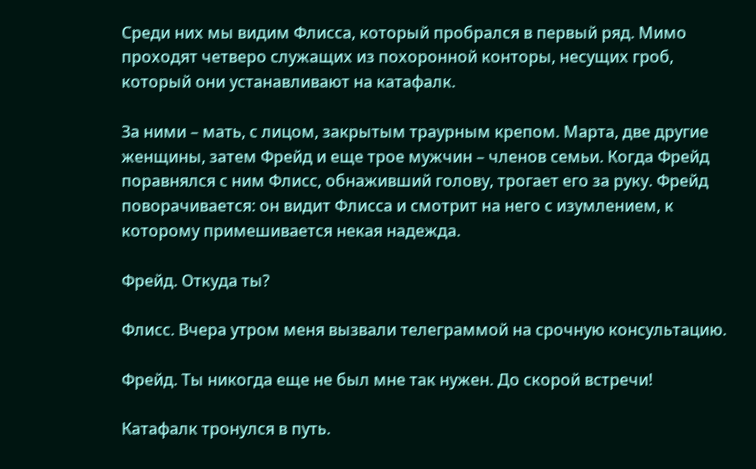Среди них мы видим Флисса, который пробрался в первый ряд. Мимо проходят четверо служащих из похоронной конторы, несущих гроб, который они устанавливают на катафалк.

За ними – мать, с лицом, закрытым траурным крепом. Марта, две другие женщины, затем Фрейд и еще трое мужчин – членов семьи. Когда Фрейд поравнялся с ним Флисс, обнаживший голову, трогает его за руку. Фрейд поворачивается: он видит Флисса и смотрит на него с изумлением, к которому примешивается некая надежда.

Фрейд. Откуда ты?

Флисс. Вчера утром меня вызвали телеграммой на срочную консультацию.

Фрейд. Ты никогда еще не был мне так нужен. До скорой встречи!

Катафалк тронулся в путь.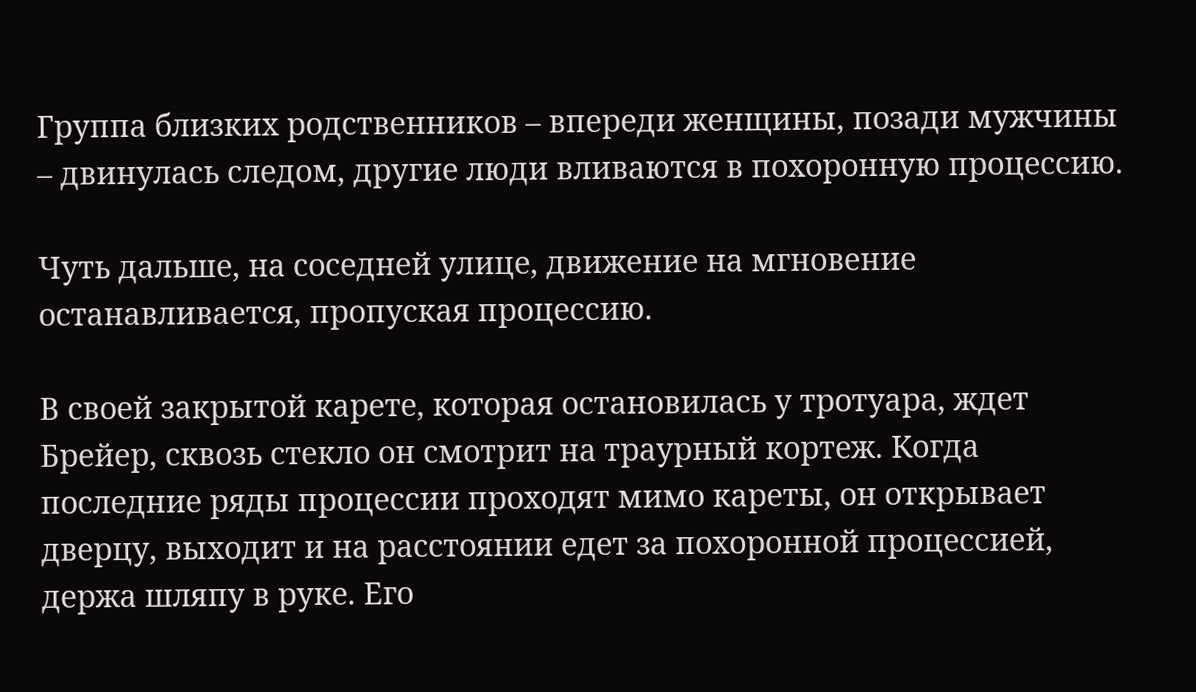Группа близких родственников – впереди женщины, позади мужчины – двинулась следом, другие люди вливаются в похоронную процессию.

Чуть дальше, на соседней улице, движение на мгновение останавливается, пропуская процессию.

В своей закрытой карете, которая остановилась у тротуара, ждет Брейер, сквозь стекло он смотрит на траурный кортеж. Когда последние ряды процессии проходят мимо кареты, он открывает дверцу, выходит и на расстоянии едет за похоронной процессией, держа шляпу в руке. Его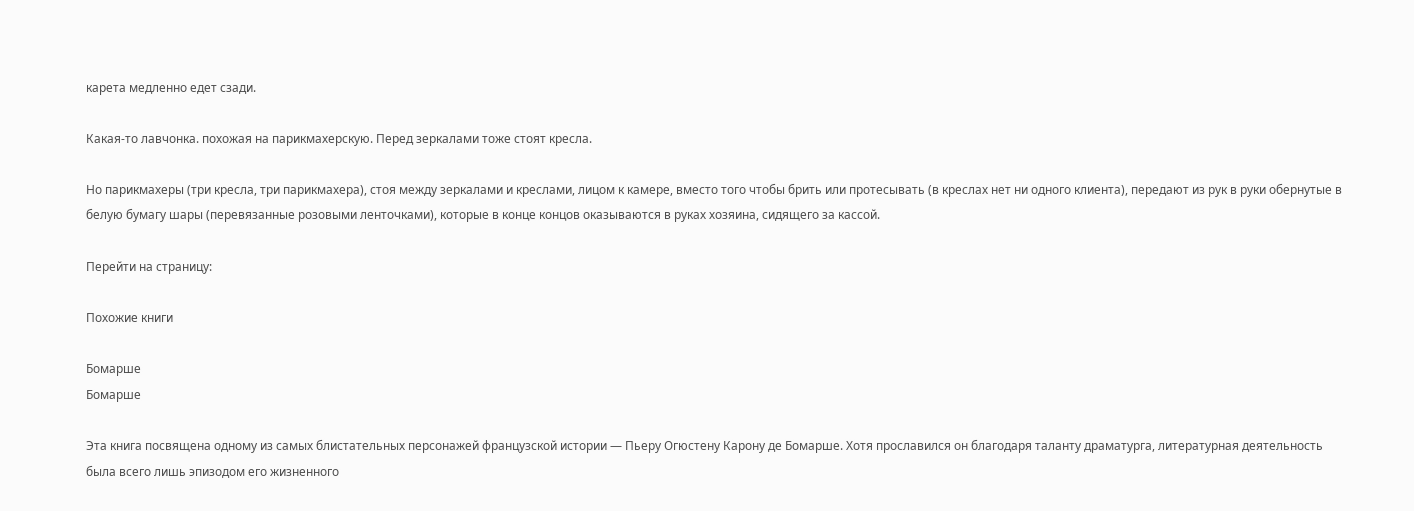карета медленно едет сзади.

Какая-то лавчонка. похожая на парикмахерскую. Перед зеркалами тоже стоят кресла.

Но парикмахеры (три кресла, три парикмахера), стоя между зеркалами и креслами, лицом к камере, вместо того чтобы брить или протесывать (в креслах нет ни одного клиента), передают из рук в руки обернутые в белую бумагу шары (перевязанные розовыми ленточками), которые в конце концов оказываются в руках хозяина, сидящего за кассой.

Перейти на страницу:

Похожие книги

Бомарше
Бомарше

Эта книга посвящена одному из самых блистательных персонажей французской истории — Пьеру Огюстену Карону де Бомарше. Хотя прославился он благодаря таланту драматурга, литературная деятельность была всего лишь эпизодом его жизненного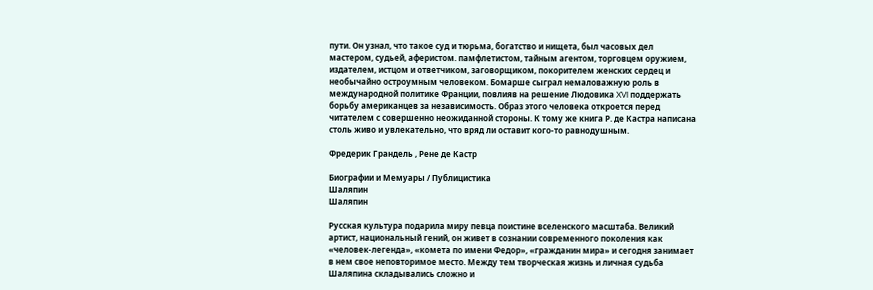пути. Он узнал, что такое суд и тюрьма, богатство и нищета, был часовых дел мастером, судьей, аферистом. памфлетистом, тайным агентом, торговцем оружием, издателем, истцом и ответчиком, заговорщиком, покорителем женских сердец и необычайно остроумным человеком. Бомарше сыграл немаловажную роль в международной политике Франции, повлияв на решение Людовика XVI поддержать борьбу американцев за независимость. Образ этого человека откроется перед читателем с совершенно неожиданной стороны. К тому же книга Р. де Кастра написана столь живо и увлекательно, что вряд ли оставит кого-то равнодушным.

Фредерик Грандель , Рене де Кастр

Биографии и Мемуары / Публицистика
Шаляпин
Шаляпин

Русская культура подарила миру певца поистине вселенского масштаба. Великий артист, национальный гений, он живет в сознании современного поколения как «человек-легенда», «комета по имени Федор», «гражданин мира» и сегодня занимает в нем свое неповторимое место. Между тем творческая жизнь и личная судьба Шаляпина складывались сложно и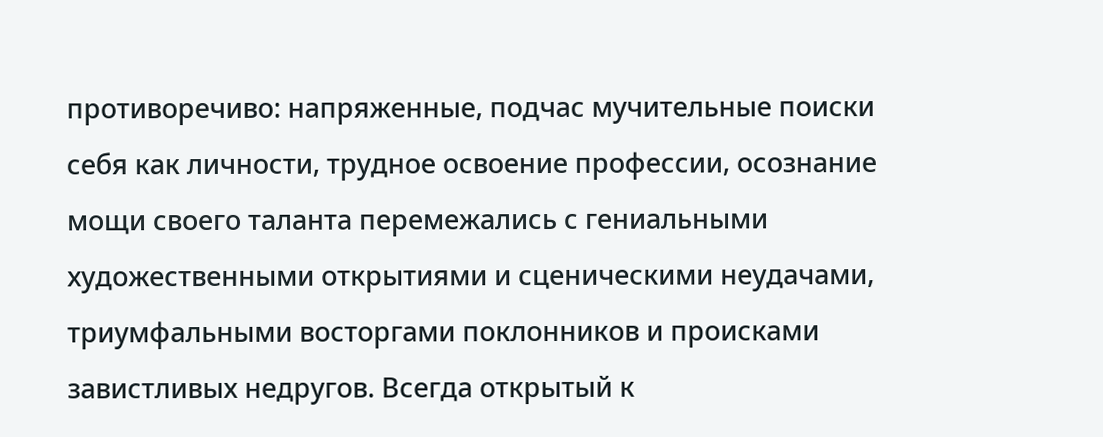противоречиво: напряженные, подчас мучительные поиски себя как личности, трудное освоение профессии, осознание мощи своего таланта перемежались с гениальными художественными открытиями и сценическими неудачами, триумфальными восторгами поклонников и происками завистливых недругов. Всегда открытый к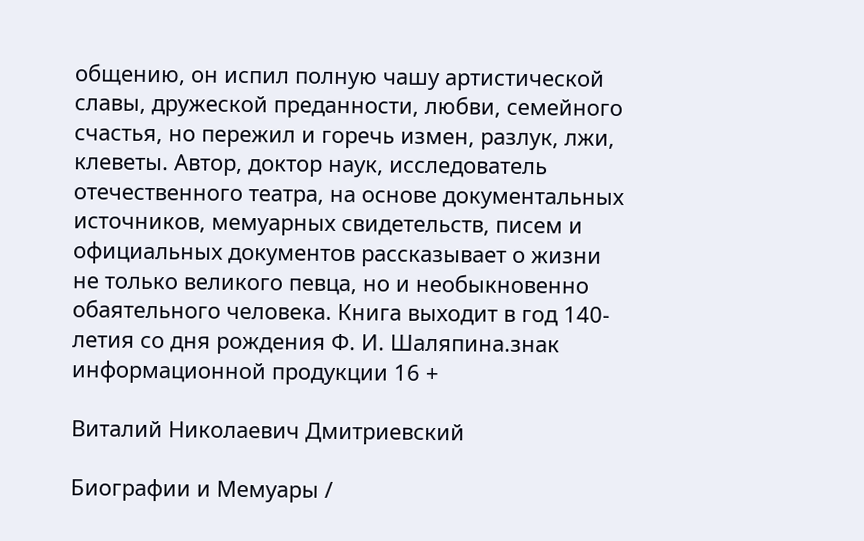общению, он испил полную чашу артистической славы, дружеской преданности, любви, семейного счастья, но пережил и горечь измен, разлук, лжи, клеветы. Автор, доктор наук, исследователь отечественного театра, на основе документальных источников, мемуарных свидетельств, писем и официальных документов рассказывает о жизни не только великого певца, но и необыкновенно обаятельного человека. Книга выходит в год 140-летия со дня рождения Ф. И. Шаляпина.знак информационной продукции 16 +

Виталий Николаевич Дмитриевский

Биографии и Мемуары /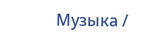Музыка /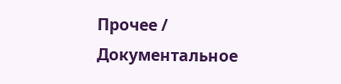Прочее / Документальное